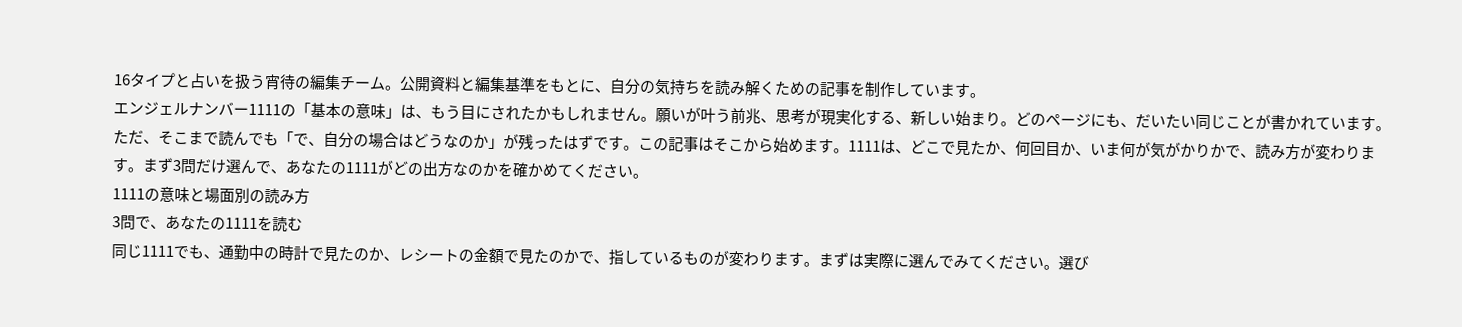16タイプと占いを扱う宵待の編集チーム。公開資料と編集基準をもとに、自分の気持ちを読み解くための記事を制作しています。
エンジェルナンバー1111の「基本の意味」は、もう目にされたかもしれません。願いが叶う前兆、思考が現実化する、新しい始まり。どのページにも、だいたい同じことが書かれています。
ただ、そこまで読んでも「で、自分の場合はどうなのか」が残ったはずです。この記事はそこから始めます。1111は、どこで見たか、何回目か、いま何が気がかりかで、読み方が変わります。まず3問だけ選んで、あなたの1111がどの出方なのかを確かめてください。
1111の意味と場面別の読み方
3問で、あなたの1111を読む
同じ1111でも、通勤中の時計で見たのか、レシートの金額で見たのかで、指しているものが変わります。まずは実際に選んでみてください。選び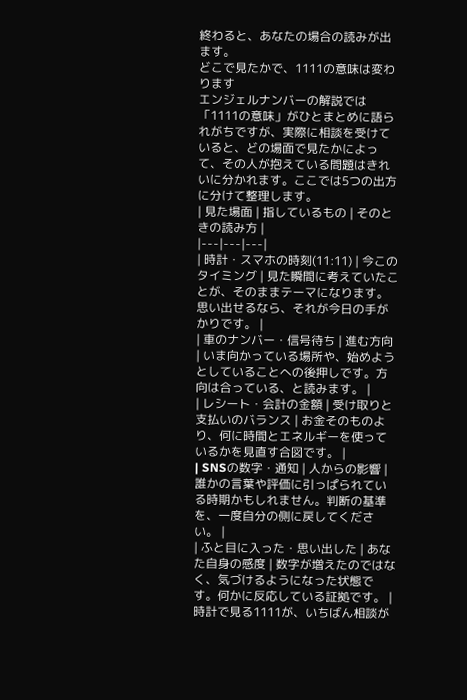終わると、あなたの場合の読みが出ます。
どこで見たかで、1111の意味は変わります
エンジェルナンバーの解説では「1111の意味」がひとまとめに語られがちですが、実際に相談を受けていると、どの場面で見たかによって、その人が抱えている問題はきれいに分かれます。ここでは5つの出方に分けて整理します。
| 見た場面 | 指しているもの | そのときの読み方 |
|---|---|---|
| 時計・スマホの時刻(11:11) | 今このタイミング | 見た瞬間に考えていたことが、そのままテーマになります。思い出せるなら、それが今日の手がかりです。 |
| 車のナンバー・信号待ち | 進む方向 | いま向かっている場所や、始めようとしていることへの後押しです。方向は合っている、と読みます。 |
| レシート・会計の金額 | 受け取りと支払いのバランス | お金そのものより、何に時間とエネルギーを使っているかを見直す合図です。 |
| SNSの数字・通知 | 人からの影響 | 誰かの言葉や評価に引っぱられている時期かもしれません。判断の基準を、一度自分の側に戻してください。 |
| ふと目に入った・思い出した | あなた自身の感度 | 数字が増えたのではなく、気づけるようになった状態です。何かに反応している証拠です。 |
時計で見る1111が、いちばん相談が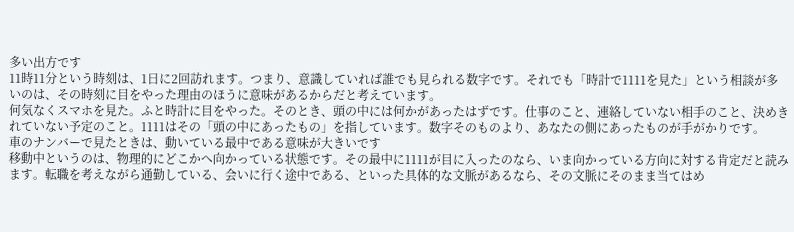多い出方です
11時11分という時刻は、1日に2回訪れます。つまり、意識していれば誰でも見られる数字です。それでも「時計で1111を見た」という相談が多いのは、その時刻に目をやった理由のほうに意味があるからだと考えています。
何気なくスマホを見た。ふと時計に目をやった。そのとき、頭の中には何かがあったはずです。仕事のこと、連絡していない相手のこと、決めきれていない予定のこと。1111はその「頭の中にあったもの」を指しています。数字そのものより、あなたの側にあったものが手がかりです。
車のナンバーで見たときは、動いている最中である意味が大きいです
移動中というのは、物理的にどこかへ向かっている状態です。その最中に1111が目に入ったのなら、いま向かっている方向に対する肯定だと読みます。転職を考えながら通勤している、会いに行く途中である、といった具体的な文脈があるなら、その文脈にそのまま当てはめ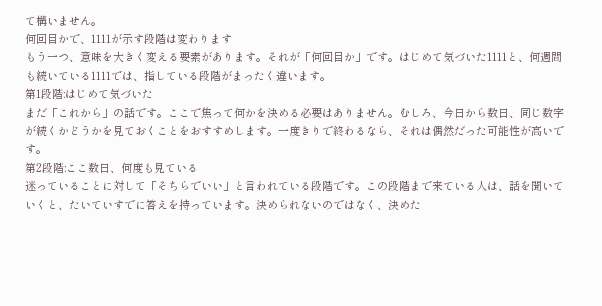て構いません。
何回目かで、1111が示す段階は変わります
もう一つ、意味を大きく変える要素があります。それが「何回目か」です。はじめて気づいた1111と、何週間も続いている1111では、指している段階がまったく違います。
第1段階:はじめて気づいた
まだ「これから」の話です。ここで焦って何かを決める必要はありません。むしろ、今日から数日、同じ数字が続くかどうかを見ておくことをおすすめします。一度きりで終わるなら、それは偶然だった可能性が高いです。
第2段階:ここ数日、何度も見ている
迷っていることに対して「そちらでいい」と言われている段階です。この段階まで来ている人は、話を聞いていくと、たいていすでに答えを持っています。決められないのではなく、決めた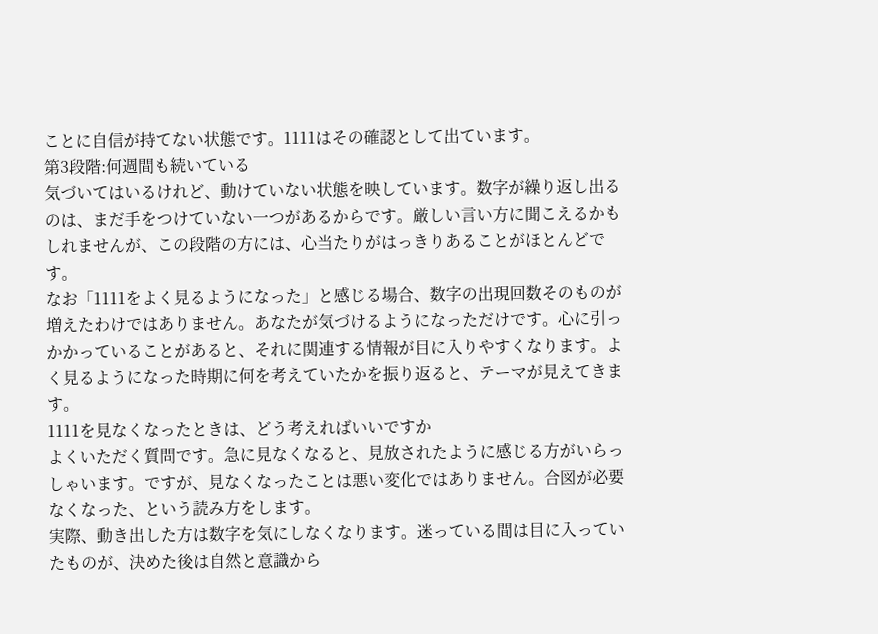ことに自信が持てない状態です。1111はその確認として出ています。
第3段階:何週間も続いている
気づいてはいるけれど、動けていない状態を映しています。数字が繰り返し出るのは、まだ手をつけていない一つがあるからです。厳しい言い方に聞こえるかもしれませんが、この段階の方には、心当たりがはっきりあることがほとんどです。
なお「1111をよく見るようになった」と感じる場合、数字の出現回数そのものが増えたわけではありません。あなたが気づけるようになっただけです。心に引っかかっていることがあると、それに関連する情報が目に入りやすくなります。よく見るようになった時期に何を考えていたかを振り返ると、テーマが見えてきます。
1111を見なくなったときは、どう考えればいいですか
よくいただく質問です。急に見なくなると、見放されたように感じる方がいらっしゃいます。ですが、見なくなったことは悪い変化ではありません。合図が必要なくなった、という読み方をします。
実際、動き出した方は数字を気にしなくなります。迷っている間は目に入っていたものが、決めた後は自然と意識から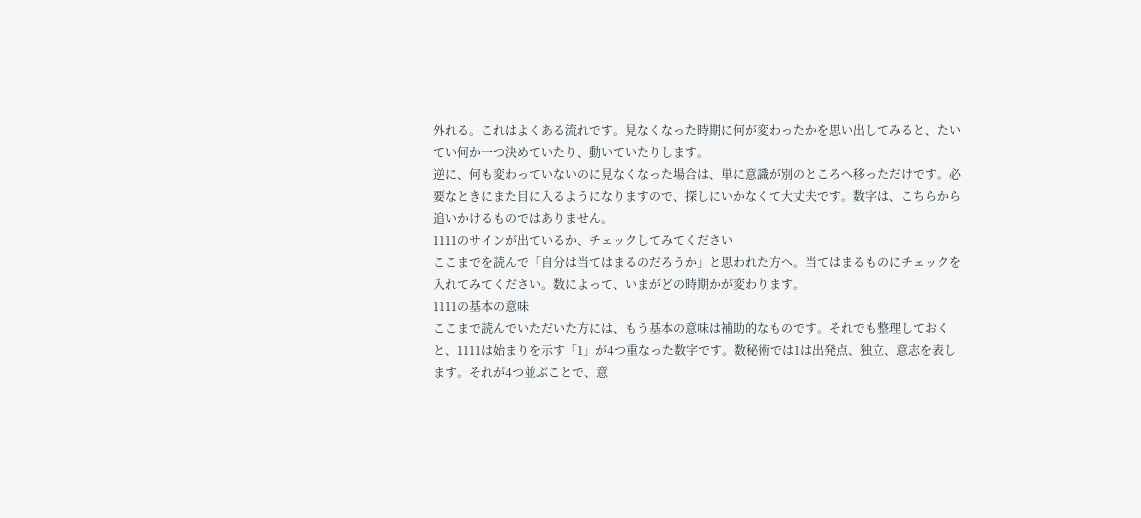外れる。これはよくある流れです。見なくなった時期に何が変わったかを思い出してみると、たいてい何か一つ決めていたり、動いていたりします。
逆に、何も変わっていないのに見なくなった場合は、単に意識が別のところへ移っただけです。必要なときにまた目に入るようになりますので、探しにいかなくて大丈夫です。数字は、こちらから追いかけるものではありません。
1111のサインが出ているか、チェックしてみてください
ここまでを読んで「自分は当てはまるのだろうか」と思われた方へ。当てはまるものにチェックを入れてみてください。数によって、いまがどの時期かが変わります。
1111の基本の意味
ここまで読んでいただいた方には、もう基本の意味は補助的なものです。それでも整理しておくと、1111は始まりを示す「1」が4つ重なった数字です。数秘術では1は出発点、独立、意志を表します。それが4つ並ぶことで、意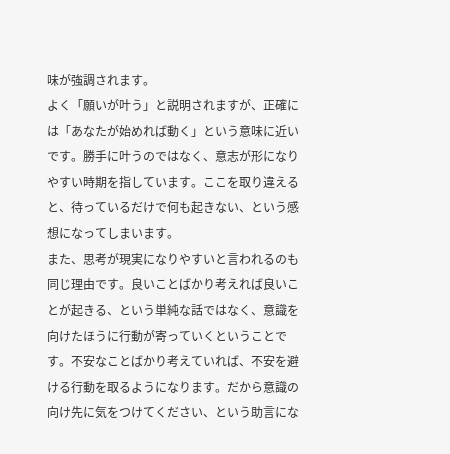味が強調されます。
よく「願いが叶う」と説明されますが、正確には「あなたが始めれば動く」という意味に近いです。勝手に叶うのではなく、意志が形になりやすい時期を指しています。ここを取り違えると、待っているだけで何も起きない、という感想になってしまいます。
また、思考が現実になりやすいと言われるのも同じ理由です。良いことばかり考えれば良いことが起きる、という単純な話ではなく、意識を向けたほうに行動が寄っていくということです。不安なことばかり考えていれば、不安を避ける行動を取るようになります。だから意識の向け先に気をつけてください、という助言にな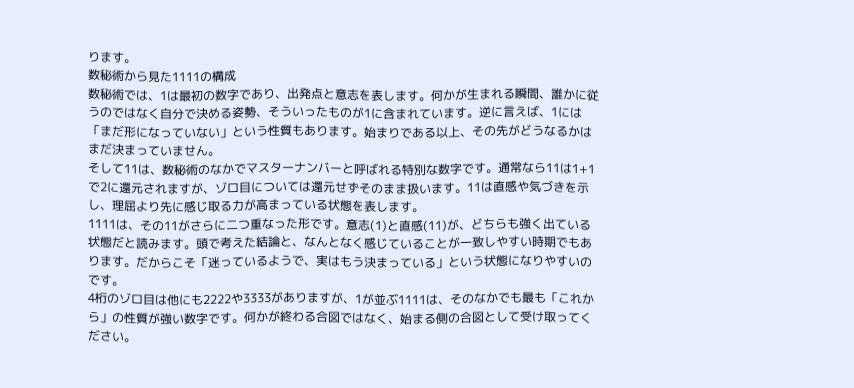ります。
数秘術から見た1111の構成
数秘術では、1は最初の数字であり、出発点と意志を表します。何かが生まれる瞬間、誰かに従うのではなく自分で決める姿勢、そういったものが1に含まれています。逆に言えば、1には「まだ形になっていない」という性質もあります。始まりである以上、その先がどうなるかはまだ決まっていません。
そして11は、数秘術のなかでマスターナンバーと呼ばれる特別な数字です。通常なら11は1+1で2に還元されますが、ゾロ目については還元せずそのまま扱います。11は直感や気づきを示し、理屈より先に感じ取る力が高まっている状態を表します。
1111は、その11がさらに二つ重なった形です。意志(1)と直感(11)が、どちらも強く出ている状態だと読みます。頭で考えた結論と、なんとなく感じていることが一致しやすい時期でもあります。だからこそ「迷っているようで、実はもう決まっている」という状態になりやすいのです。
4桁のゾロ目は他にも2222や3333がありますが、1が並ぶ1111は、そのなかでも最も「これから」の性質が強い数字です。何かが終わる合図ではなく、始まる側の合図として受け取ってください。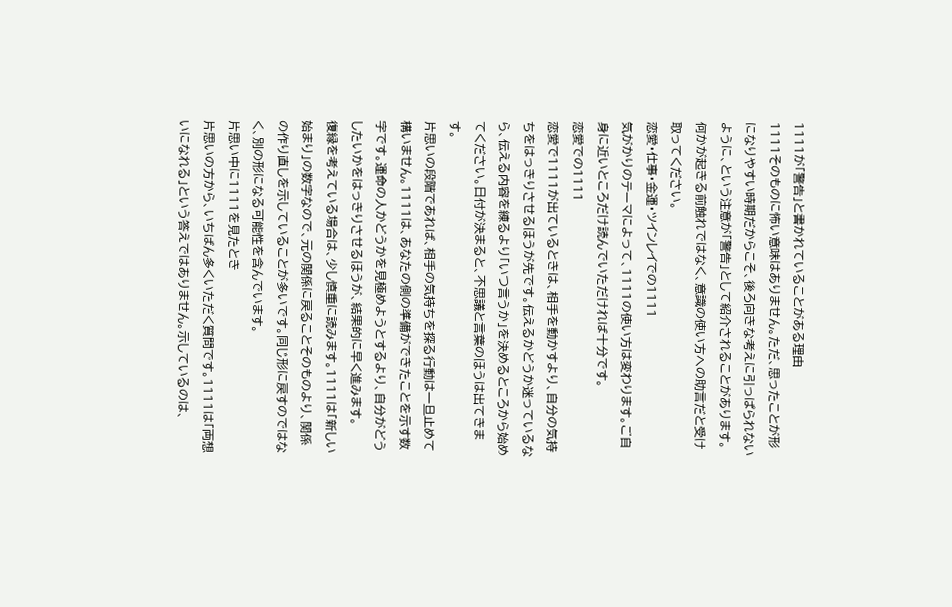1111が「警告」と書かれていることがある理由
1111そのものに怖い意味はありません。ただ、思ったことが形になりやすい時期だからこそ、後ろ向きな考えに引っぱられないように、という注意が「警告」として紹介されることがあります。何かが起きる前触れではなく、意識の使い方への助言だと受け取ってください。
恋愛・仕事・金運・ツインレイでの1111
気がかりのテーマによって、1111の使い方は変わります。ご自身に近いところだけ読んでいただければ十分です。
恋愛での1111
恋愛で1111が出ているときは、相手を動かすより、自分の気持ちをはっきりさせるほうが先です。伝えるかどうか迷っているなら、伝える内容を練るより「いつ言うか」を決めるところから始めてください。日付が決まると、不思議と言葉のほうは出てきます。
片思いの段階であれば、相手の気持ちを探る行動は一旦止めて構いません。1111は、あなたの側の準備ができたことを示す数字です。運命の人かどうかを見極めようとするより、自分がどうしたいかをはっきりさせるほうが、結果的に早く進みます。
復縁を考えている場合は、少し慎重に読みます。1111は「新しい始まり」の数字なので、元の関係に戻ることそのものより、関係の作り直しを示していることが多いです。同じ形に戻すのではなく、別の形になる可能性を含んでいます。
片思い中に1111を見たとき
片思いの方から、いちばん多くいただく質問です。1111は「両想いになれる」という答えではありません。示しているのは、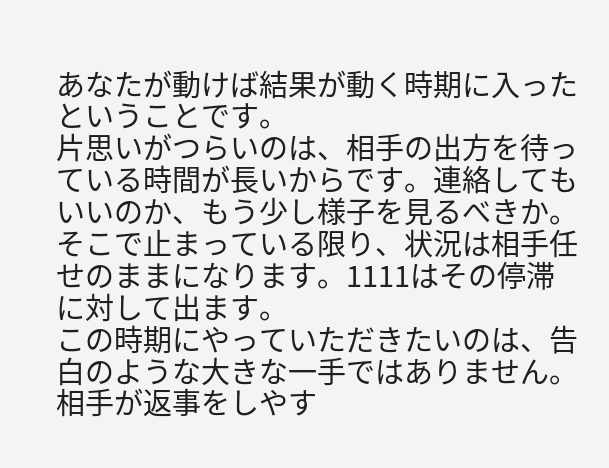あなたが動けば結果が動く時期に入ったということです。
片思いがつらいのは、相手の出方を待っている時間が長いからです。連絡してもいいのか、もう少し様子を見るべきか。そこで止まっている限り、状況は相手任せのままになります。1111はその停滞に対して出ます。
この時期にやっていただきたいのは、告白のような大きな一手ではありません。相手が返事をしやす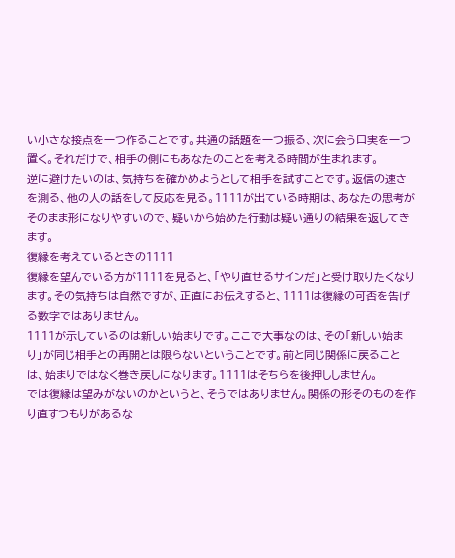い小さな接点を一つ作ることです。共通の話題を一つ振る、次に会う口実を一つ置く。それだけで、相手の側にもあなたのことを考える時間が生まれます。
逆に避けたいのは、気持ちを確かめようとして相手を試すことです。返信の速さを測る、他の人の話をして反応を見る。1111が出ている時期は、あなたの思考がそのまま形になりやすいので、疑いから始めた行動は疑い通りの結果を返してきます。
復縁を考えているときの1111
復縁を望んでいる方が1111を見ると、「やり直せるサインだ」と受け取りたくなります。その気持ちは自然ですが、正直にお伝えすると、1111は復縁の可否を告げる数字ではありません。
1111が示しているのは新しい始まりです。ここで大事なのは、その「新しい始まり」が同じ相手との再開とは限らないということです。前と同じ関係に戻ることは、始まりではなく巻き戻しになります。1111はそちらを後押ししません。
では復縁は望みがないのかというと、そうではありません。関係の形そのものを作り直すつもりがあるな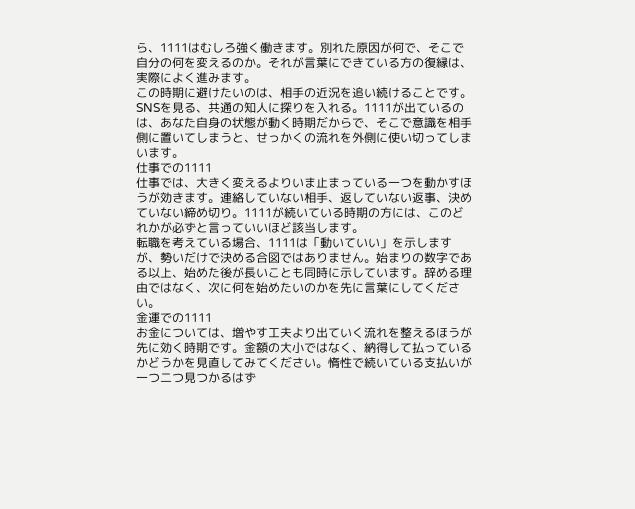ら、1111はむしろ強く働きます。別れた原因が何で、そこで自分の何を変えるのか。それが言葉にできている方の復縁は、実際によく進みます。
この時期に避けたいのは、相手の近況を追い続けることです。SNSを見る、共通の知人に探りを入れる。1111が出ているのは、あなた自身の状態が動く時期だからで、そこで意識を相手側に置いてしまうと、せっかくの流れを外側に使い切ってしまいます。
仕事での1111
仕事では、大きく変えるよりいま止まっている一つを動かすほうが効きます。連絡していない相手、返していない返事、決めていない締め切り。1111が続いている時期の方には、このどれかが必ずと言っていいほど該当します。
転職を考えている場合、1111は「動いていい」を示しますが、勢いだけで決める合図ではありません。始まりの数字である以上、始めた後が長いことも同時に示しています。辞める理由ではなく、次に何を始めたいのかを先に言葉にしてください。
金運での1111
お金については、増やす工夫より出ていく流れを整えるほうが先に効く時期です。金額の大小ではなく、納得して払っているかどうかを見直してみてください。惰性で続いている支払いが一つ二つ見つかるはず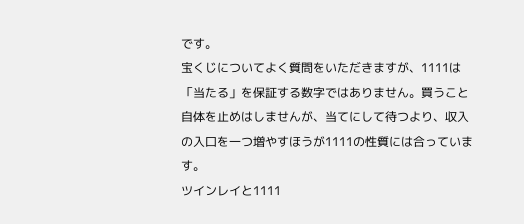です。
宝くじについてよく質問をいただきますが、1111は「当たる」を保証する数字ではありません。買うこと自体を止めはしませんが、当てにして待つより、収入の入口を一つ増やすほうが1111の性質には合っています。
ツインレイと1111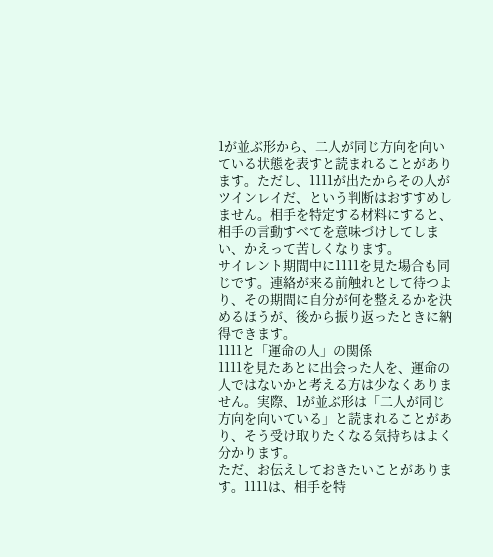1が並ぶ形から、二人が同じ方向を向いている状態を表すと読まれることがあります。ただし、1111が出たからその人がツインレイだ、という判断はおすすめしません。相手を特定する材料にすると、相手の言動すべてを意味づけしてしまい、かえって苦しくなります。
サイレント期間中に1111を見た場合も同じです。連絡が来る前触れとして待つより、その期間に自分が何を整えるかを決めるほうが、後から振り返ったときに納得できます。
1111と「運命の人」の関係
1111を見たあとに出会った人を、運命の人ではないかと考える方は少なくありません。実際、1が並ぶ形は「二人が同じ方向を向いている」と読まれることがあり、そう受け取りたくなる気持ちはよく分かります。
ただ、お伝えしておきたいことがあります。1111は、相手を特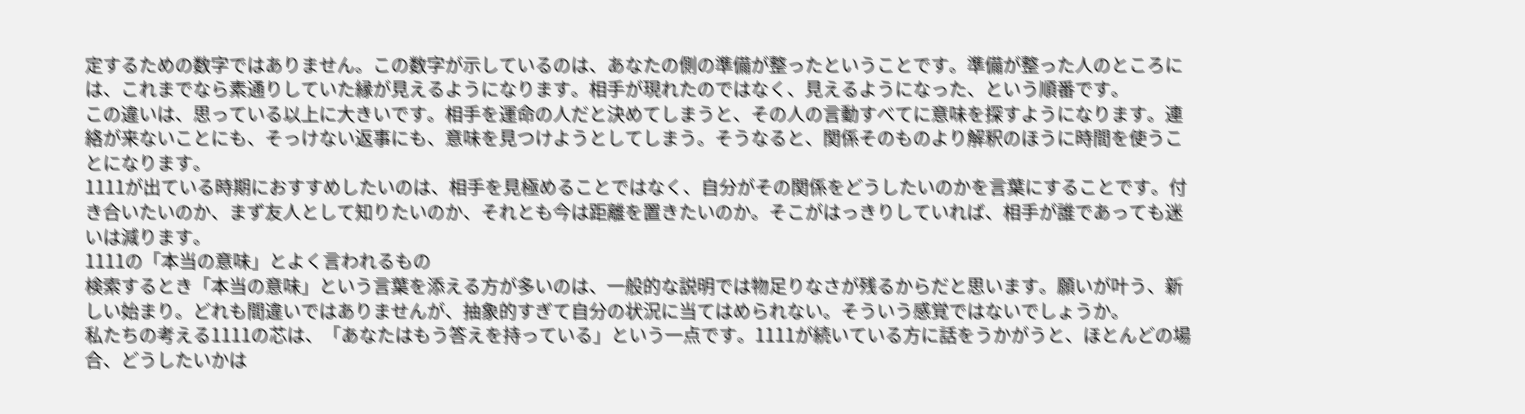定するための数字ではありません。この数字が示しているのは、あなたの側の準備が整ったということです。準備が整った人のところには、これまでなら素通りしていた縁が見えるようになります。相手が現れたのではなく、見えるようになった、という順番です。
この違いは、思っている以上に大きいです。相手を運命の人だと決めてしまうと、その人の言動すべてに意味を探すようになります。連絡が来ないことにも、そっけない返事にも、意味を見つけようとしてしまう。そうなると、関係そのものより解釈のほうに時間を使うことになります。
1111が出ている時期におすすめしたいのは、相手を見極めることではなく、自分がその関係をどうしたいのかを言葉にすることです。付き合いたいのか、まず友人として知りたいのか、それとも今は距離を置きたいのか。そこがはっきりしていれば、相手が誰であっても迷いは減ります。
1111の「本当の意味」とよく言われるもの
検索するとき「本当の意味」という言葉を添える方が多いのは、一般的な説明では物足りなさが残るからだと思います。願いが叶う、新しい始まり。どれも間違いではありませんが、抽象的すぎて自分の状況に当てはめられない。そういう感覚ではないでしょうか。
私たちの考える1111の芯は、「あなたはもう答えを持っている」という一点です。1111が続いている方に話をうかがうと、ほとんどの場合、どうしたいかは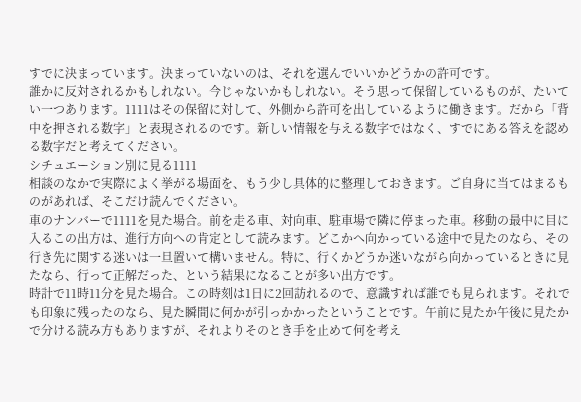すでに決まっています。決まっていないのは、それを選んでいいかどうかの許可です。
誰かに反対されるかもしれない。今じゃないかもしれない。そう思って保留しているものが、たいてい一つあります。1111はその保留に対して、外側から許可を出しているように働きます。だから「背中を押される数字」と表現されるのです。新しい情報を与える数字ではなく、すでにある答えを認める数字だと考えてください。
シチュエーション別に見る1111
相談のなかで実際によく挙がる場面を、もう少し具体的に整理しておきます。ご自身に当てはまるものがあれば、そこだけ読んでください。
車のナンバーで1111を見た場合。前を走る車、対向車、駐車場で隣に停まった車。移動の最中に目に入るこの出方は、進行方向への肯定として読みます。どこかへ向かっている途中で見たのなら、その行き先に関する迷いは一旦置いて構いません。特に、行くかどうか迷いながら向かっているときに見たなら、行って正解だった、という結果になることが多い出方です。
時計で11時11分を見た場合。この時刻は1日に2回訪れるので、意識すれば誰でも見られます。それでも印象に残ったのなら、見た瞬間に何かが引っかかったということです。午前に見たか午後に見たかで分ける読み方もありますが、それよりそのとき手を止めて何を考え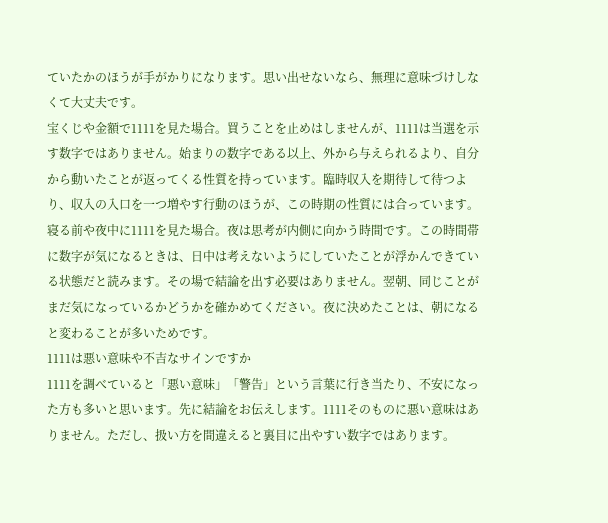ていたかのほうが手がかりになります。思い出せないなら、無理に意味づけしなくて大丈夫です。
宝くじや金額で1111を見た場合。買うことを止めはしませんが、1111は当選を示す数字ではありません。始まりの数字である以上、外から与えられるより、自分から動いたことが返ってくる性質を持っています。臨時収入を期待して待つより、収入の入口を一つ増やす行動のほうが、この時期の性質には合っています。
寝る前や夜中に1111を見た場合。夜は思考が内側に向かう時間です。この時間帯に数字が気になるときは、日中は考えないようにしていたことが浮かんできている状態だと読みます。その場で結論を出す必要はありません。翌朝、同じことがまだ気になっているかどうかを確かめてください。夜に決めたことは、朝になると変わることが多いためです。
1111は悪い意味や不吉なサインですか
1111を調べていると「悪い意味」「警告」という言葉に行き当たり、不安になった方も多いと思います。先に結論をお伝えします。1111そのものに悪い意味はありません。ただし、扱い方を間違えると裏目に出やすい数字ではあります。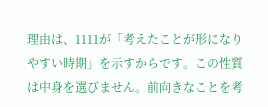理由は、1111が「考えたことが形になりやすい時期」を示すからです。この性質は中身を選びません。前向きなことを考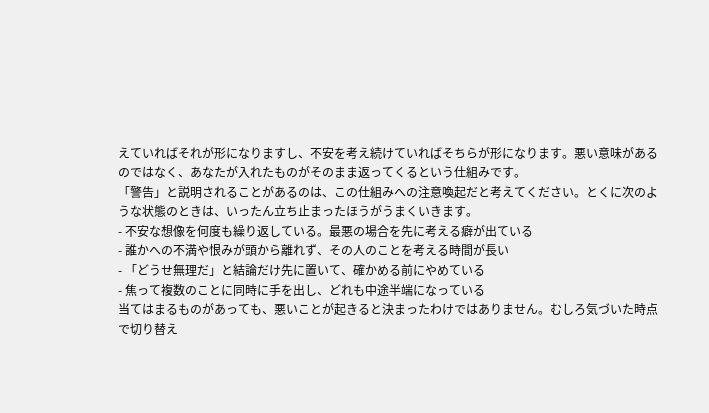えていればそれが形になりますし、不安を考え続けていればそちらが形になります。悪い意味があるのではなく、あなたが入れたものがそのまま返ってくるという仕組みです。
「警告」と説明されることがあるのは、この仕組みへの注意喚起だと考えてください。とくに次のような状態のときは、いったん立ち止まったほうがうまくいきます。
- 不安な想像を何度も繰り返している。最悪の場合を先に考える癖が出ている
- 誰かへの不満や恨みが頭から離れず、その人のことを考える時間が長い
- 「どうせ無理だ」と結論だけ先に置いて、確かめる前にやめている
- 焦って複数のことに同時に手を出し、どれも中途半端になっている
当てはまるものがあっても、悪いことが起きると決まったわけではありません。むしろ気づいた時点で切り替え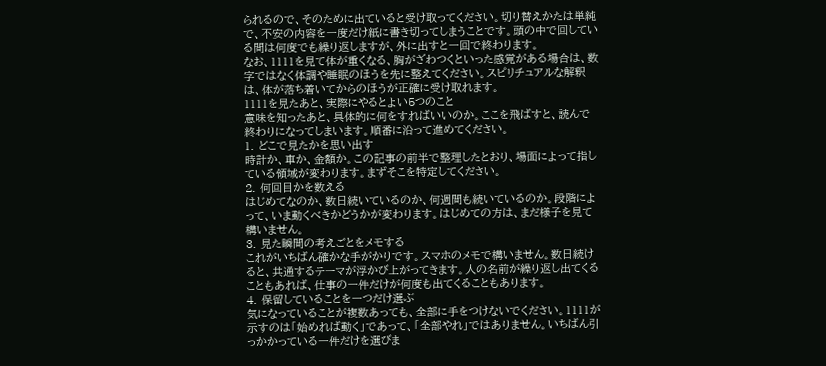られるので、そのために出ていると受け取ってください。切り替えかたは単純で、不安の内容を一度だけ紙に書き切ってしまうことです。頭の中で回している間は何度でも繰り返しますが、外に出すと一回で終わります。
なお、1111を見て体が重くなる、胸がざわつくといった感覚がある場合は、数字ではなく体調や睡眠のほうを先に整えてください。スピリチュアルな解釈は、体が落ち着いてからのほうが正確に受け取れます。
1111を見たあと、実際にやるとよい5つのこと
意味を知ったあと、具体的に何をすればいいのか。ここを飛ばすと、読んで終わりになってしまいます。順番に沿って進めてください。
1. どこで見たかを思い出す
時計か、車か、金額か。この記事の前半で整理したとおり、場面によって指している領域が変わります。まずそこを特定してください。
2. 何回目かを数える
はじめてなのか、数日続いているのか、何週間も続いているのか。段階によって、いま動くべきかどうかが変わります。はじめての方は、まだ様子を見て構いません。
3. 見た瞬間の考えごとをメモする
これがいちばん確かな手がかりです。スマホのメモで構いません。数日続けると、共通するテーマが浮かび上がってきます。人の名前が繰り返し出てくることもあれば、仕事の一件だけが何度も出てくることもあります。
4. 保留していることを一つだけ選ぶ
気になっていることが複数あっても、全部に手をつけないでください。1111が示すのは「始めれば動く」であって、「全部やれ」ではありません。いちばん引っかかっている一件だけを選びま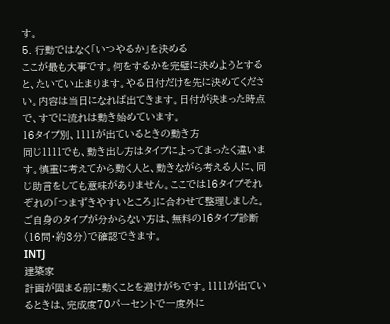す。
5. 行動ではなく「いつやるか」を決める
ここが最も大事です。何をするかを完璧に決めようとすると、たいてい止まります。やる日付だけを先に決めてください。内容は当日になれば出てきます。日付が決まった時点で、すでに流れは動き始めています。
16タイプ別、1111が出ているときの動き方
同じ1111でも、動き出し方はタイプによってまったく違います。慎重に考えてから動く人と、動きながら考える人に、同じ助言をしても意味がありません。ここでは16タイプそれぞれの「つまずきやすいところ」に合わせて整理しました。
ご自身のタイプが分からない方は、無料の16タイプ診断(16問・約3分)で確認できます。
INTJ
建築家
計画が固まる前に動くことを避けがちです。1111が出ているときは、完成度70パーセントで一度外に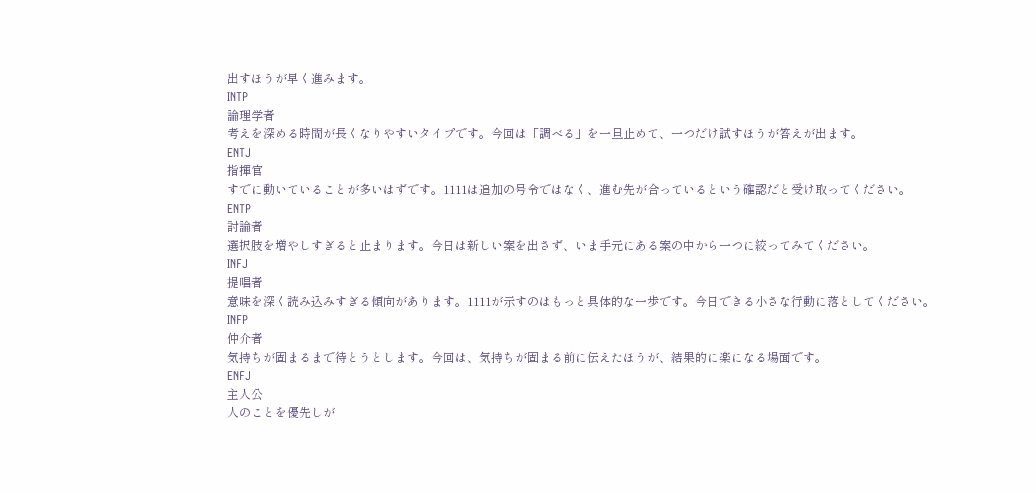出すほうが早く進みます。
INTP
論理学者
考えを深める時間が長くなりやすいタイプです。今回は「調べる」を一旦止めて、一つだけ試すほうが答えが出ます。
ENTJ
指揮官
すでに動いていることが多いはずです。1111は追加の号令ではなく、進む先が合っているという確認だと受け取ってください。
ENTP
討論者
選択肢を増やしすぎると止まります。今日は新しい案を出さず、いま手元にある案の中から一つに絞ってみてください。
INFJ
提唱者
意味を深く読み込みすぎる傾向があります。1111が示すのはもっと具体的な一歩です。今日できる小さな行動に落としてください。
INFP
仲介者
気持ちが固まるまで待とうとします。今回は、気持ちが固まる前に伝えたほうが、結果的に楽になる場面です。
ENFJ
主人公
人のことを優先しが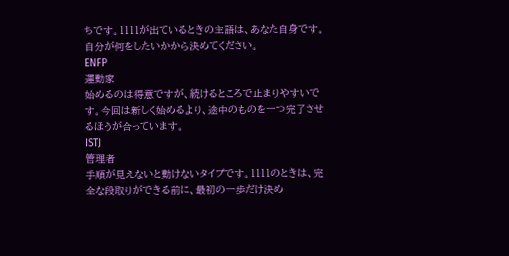ちです。1111が出ているときの主語は、あなた自身です。自分が何をしたいかから決めてください。
ENFP
運動家
始めるのは得意ですが、続けるところで止まりやすいです。今回は新しく始めるより、途中のものを一つ完了させるほうが合っています。
ISTJ
管理者
手順が見えないと動けないタイプです。1111のときは、完全な段取りができる前に、最初の一歩だけ決め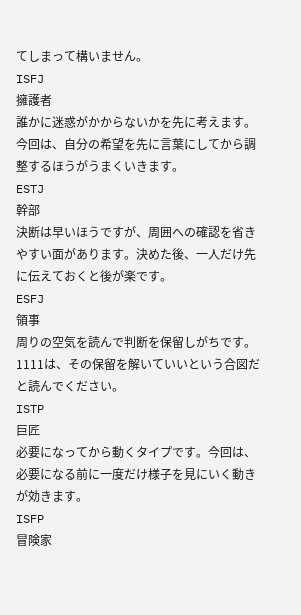てしまって構いません。
ISFJ
擁護者
誰かに迷惑がかからないかを先に考えます。今回は、自分の希望を先に言葉にしてから調整するほうがうまくいきます。
ESTJ
幹部
決断は早いほうですが、周囲への確認を省きやすい面があります。決めた後、一人だけ先に伝えておくと後が楽です。
ESFJ
領事
周りの空気を読んで判断を保留しがちです。1111は、その保留を解いていいという合図だと読んでください。
ISTP
巨匠
必要になってから動くタイプです。今回は、必要になる前に一度だけ様子を見にいく動きが効きます。
ISFP
冒険家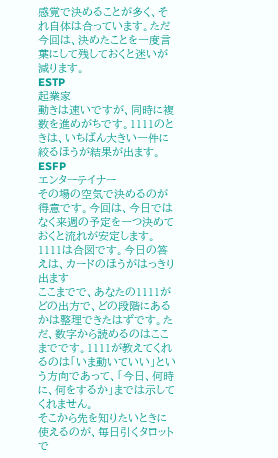感覚で決めることが多く、それ自体は合っています。ただ今回は、決めたことを一度言葉にして残しておくと迷いが減ります。
ESTP
起業家
動きは速いですが、同時に複数を進めがちです。1111のときは、いちばん大きい一件に絞るほうが結果が出ます。
ESFP
エンターテイナー
その場の空気で決めるのが得意です。今回は、今日ではなく来週の予定を一つ決めておくと流れが安定します。
1111は合図です。今日の答えは、カードのほうがはっきり出ます
ここまでで、あなたの1111がどの出方で、どの段階にあるかは整理できたはずです。ただ、数字から読めるのはここまでです。1111が教えてくれるのは「いま動いていい」という方向であって、「今日、何時に、何をするか」までは示してくれません。
そこから先を知りたいときに使えるのが、毎日引くタロットで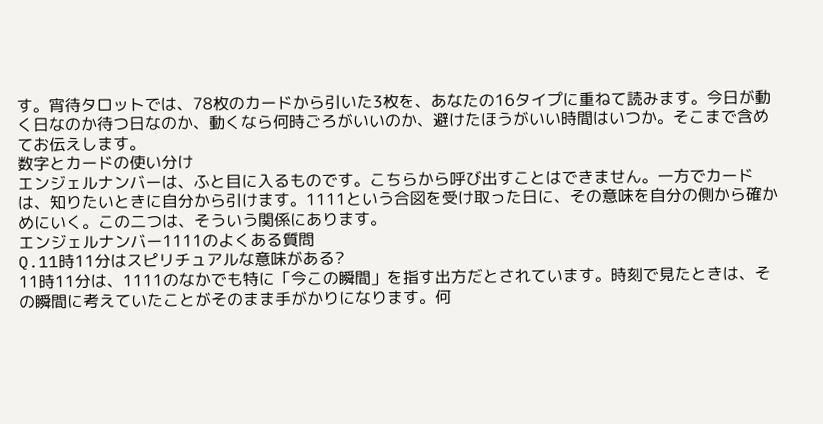す。宵待タロットでは、78枚のカードから引いた3枚を、あなたの16タイプに重ねて読みます。今日が動く日なのか待つ日なのか、動くなら何時ごろがいいのか、避けたほうがいい時間はいつか。そこまで含めてお伝えします。
数字とカードの使い分け
エンジェルナンバーは、ふと目に入るものです。こちらから呼び出すことはできません。一方でカードは、知りたいときに自分から引けます。1111という合図を受け取った日に、その意味を自分の側から確かめにいく。この二つは、そういう関係にあります。
エンジェルナンバー1111のよくある質問
Q.11時11分はスピリチュアルな意味がある?
11時11分は、1111のなかでも特に「今この瞬間」を指す出方だとされています。時刻で見たときは、その瞬間に考えていたことがそのまま手がかりになります。何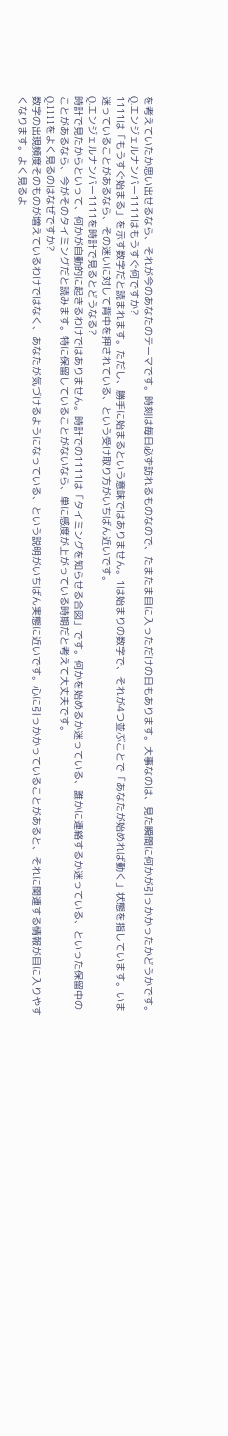を考えていたか思い出せるなら、それが今のあなたのテーマです。時刻は毎日必ず訪れるものなので、たまたま目に入っただけの日もあります。大事なのは、見た瞬間に何かが引っかかったかどうかです。
Q.エンジェルナンバー1111はもうすぐ何ですか?
1111は「もうすぐ始まる」を示す数字だと読まれます。ただし、勝手に始まるという意味ではありません。1は始まりの数字で、それが4つ並ぶことで「あなたが始めれば動く」状態を指しています。いま迷っていることがあるなら、その迷いに対して背中を押されている、という受け取り方がいちばん近いです。
Q.エンジェルナンバー1111を時計で見るとどうなる?
時計で見たからといって、何かが自動的に起きるわけではありません。時計での1111は「タイミングを知らせる合図」です。何かを始めるか迷っている、誰かに連絡するか迷っている、といった保留中のことがあるなら、今がそのタイミングだと読みます。特に保留していることがないなら、単に感度が上がっている時期だと考えて大丈夫です。
Q.1111をよく見るのはなぜですか?
数字の出現頻度そのものが増えているわけではなく、あなたが気づけるようになっている、という説明がいちばん実態に近いです。心に引っかかっていることがあると、それに関連する情報が目に入りやすくなります。よく見るよ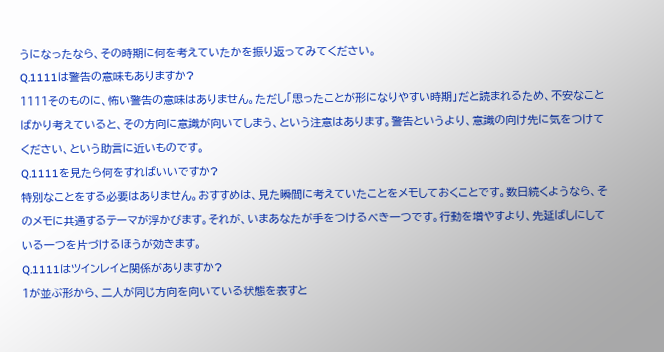うになったなら、その時期に何を考えていたかを振り返ってみてください。
Q.1111は警告の意味もありますか?
1111そのものに、怖い警告の意味はありません。ただし「思ったことが形になりやすい時期」だと読まれるため、不安なことばかり考えていると、その方向に意識が向いてしまう、という注意はあります。警告というより、意識の向け先に気をつけてください、という助言に近いものです。
Q.1111を見たら何をすればいいですか?
特別なことをする必要はありません。おすすめは、見た瞬間に考えていたことをメモしておくことです。数日続くようなら、そのメモに共通するテーマが浮かびます。それが、いまあなたが手をつけるべき一つです。行動を増やすより、先延ばしにしている一つを片づけるほうが効きます。
Q.1111はツインレイと関係がありますか?
1が並ぶ形から、二人が同じ方向を向いている状態を表すと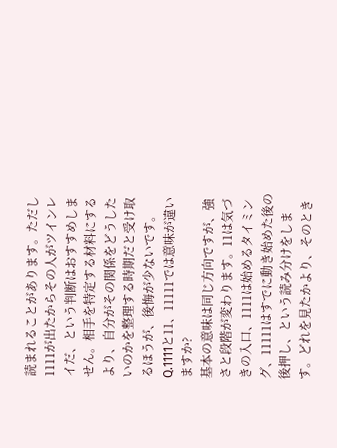読まれることがあります。ただし1111が出たからその人がツインレイだ、という判断はおすすめしません。相手を特定する材料にするより、自分がその関係をどうしたいのかを整理する時期だと受け取るほうが、後悔が少ないです。
Q.1111と11、11111では意味が違いますか?
基本の意味は同じ方向ですが、強さと段階が変わります。11は気づきの入口、1111は始めるタイミング、11111はすでに動き始めた後の後押し、という読み分けをします。どれを見たかより、そのとき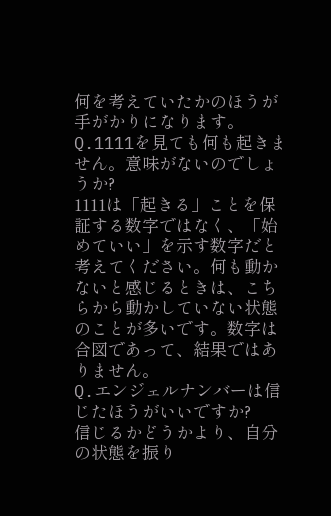何を考えていたかのほうが手がかりになります。
Q.1111を見ても何も起きません。意味がないのでしょうか?
1111は「起きる」ことを保証する数字ではなく、「始めていい」を示す数字だと考えてください。何も動かないと感じるときは、こちらから動かしていない状態のことが多いです。数字は合図であって、結果ではありません。
Q.エンジェルナンバーは信じたほうがいいですか?
信じるかどうかより、自分の状態を振り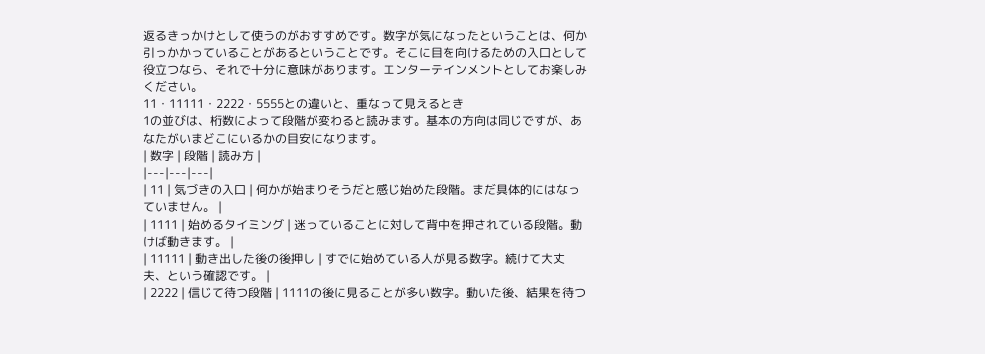返るきっかけとして使うのがおすすめです。数字が気になったということは、何か引っかかっていることがあるということです。そこに目を向けるための入口として役立つなら、それで十分に意味があります。エンターテインメントとしてお楽しみください。
11・11111・2222・5555との違いと、重なって見えるとき
1の並びは、桁数によって段階が変わると読みます。基本の方向は同じですが、あなたがいまどこにいるかの目安になります。
| 数字 | 段階 | 読み方 |
|---|---|---|
| 11 | 気づきの入口 | 何かが始まりそうだと感じ始めた段階。まだ具体的にはなっていません。 |
| 1111 | 始めるタイミング | 迷っていることに対して背中を押されている段階。動けば動きます。 |
| 11111 | 動き出した後の後押し | すでに始めている人が見る数字。続けて大丈夫、という確認です。 |
| 2222 | 信じて待つ段階 | 1111の後に見ることが多い数字。動いた後、結果を待つ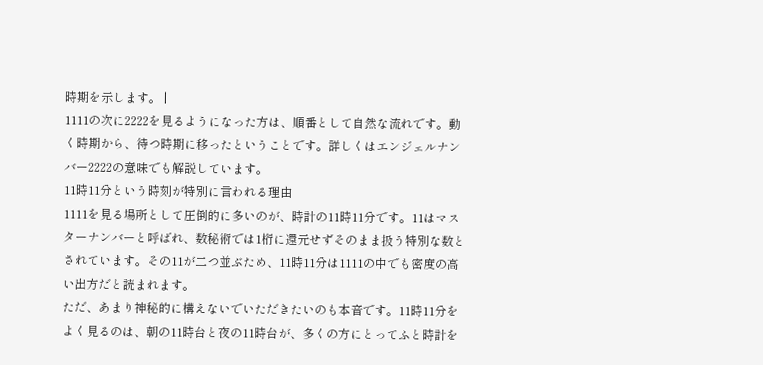時期を示します。 |
1111の次に2222を見るようになった方は、順番として自然な流れです。動く時期から、待つ時期に移ったということです。詳しくはエンジェルナンバー2222の意味でも解説しています。
11時11分という時刻が特別に言われる理由
1111を見る場所として圧倒的に多いのが、時計の11時11分です。11はマスターナンバーと呼ばれ、数秘術では1桁に還元せずそのまま扱う特別な数とされています。その11が二つ並ぶため、11時11分は1111の中でも密度の高い出方だと読まれます。
ただ、あまり神秘的に構えないでいただきたいのも本音です。11時11分をよく見るのは、朝の11時台と夜の11時台が、多くの方にとってふと時計を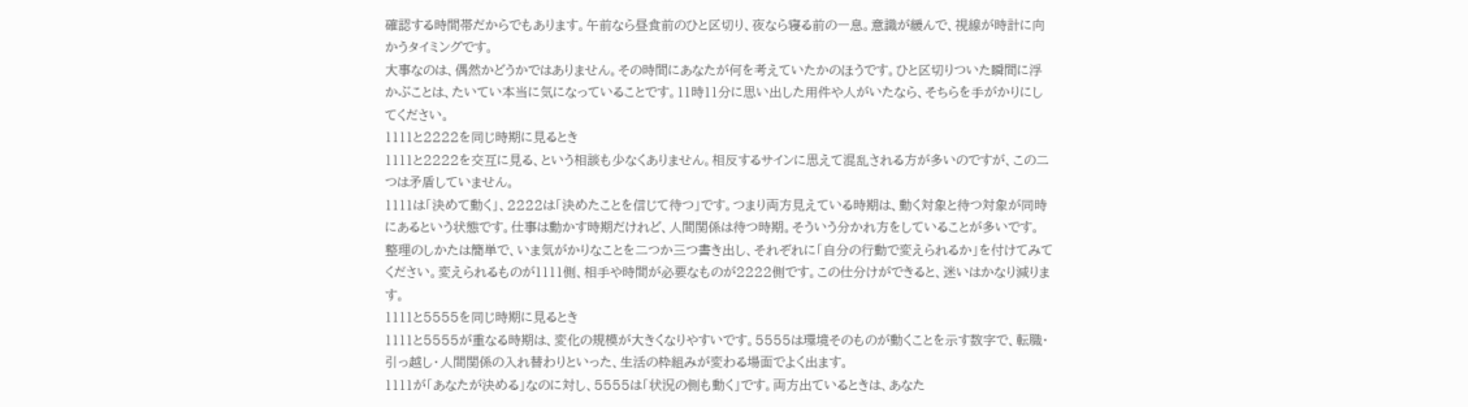確認する時間帯だからでもあります。午前なら昼食前のひと区切り、夜なら寝る前の一息。意識が緩んで、視線が時計に向かうタイミングです。
大事なのは、偶然かどうかではありません。その時間にあなたが何を考えていたかのほうです。ひと区切りついた瞬間に浮かぶことは、たいてい本当に気になっていることです。11時11分に思い出した用件や人がいたなら、そちらを手がかりにしてください。
1111と2222を同じ時期に見るとき
1111と2222を交互に見る、という相談も少なくありません。相反するサインに思えて混乱される方が多いのですが、この二つは矛盾していません。
1111は「決めて動く」、2222は「決めたことを信じて待つ」です。つまり両方見えている時期は、動く対象と待つ対象が同時にあるという状態です。仕事は動かす時期だけれど、人間関係は待つ時期。そういう分かれ方をしていることが多いです。
整理のしかたは簡単で、いま気がかりなことを二つか三つ書き出し、それぞれに「自分の行動で変えられるか」を付けてみてください。変えられるものが1111側、相手や時間が必要なものが2222側です。この仕分けができると、迷いはかなり減ります。
1111と5555を同じ時期に見るとき
1111と5555が重なる時期は、変化の規模が大きくなりやすいです。5555は環境そのものが動くことを示す数字で、転職・引っ越し・人間関係の入れ替わりといった、生活の枠組みが変わる場面でよく出ます。
1111が「あなたが決める」なのに対し、5555は「状況の側も動く」です。両方出ているときは、あなた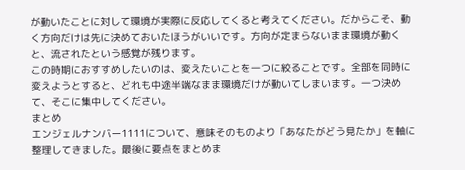が動いたことに対して環境が実際に反応してくると考えてください。だからこそ、動く方向だけは先に決めておいたほうがいいです。方向が定まらないまま環境が動くと、流されたという感覚が残ります。
この時期におすすめしたいのは、変えたいことを一つに絞ることです。全部を同時に変えようとすると、どれも中途半端なまま環境だけが動いてしまいます。一つ決めて、そこに集中してください。
まとめ
エンジェルナンバー1111について、意味そのものより「あなたがどう見たか」を軸に整理してきました。最後に要点をまとめま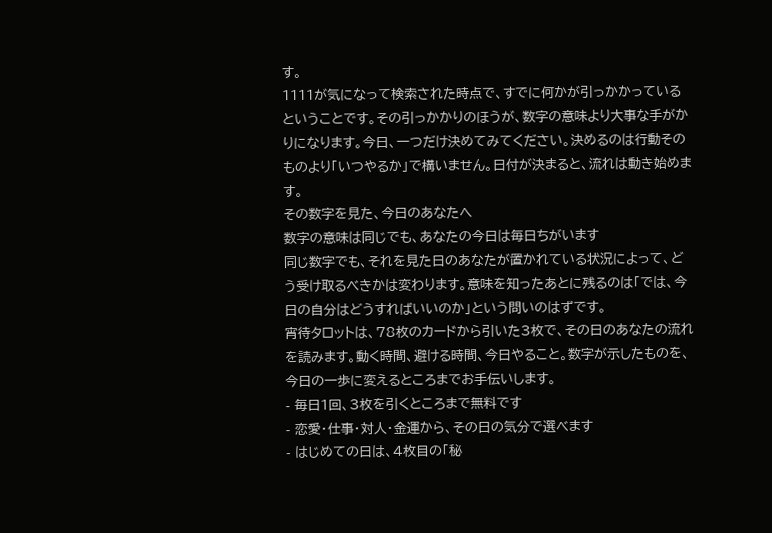す。
1111が気になって検索された時点で、すでに何かが引っかかっているということです。その引っかかりのほうが、数字の意味より大事な手がかりになります。今日、一つだけ決めてみてください。決めるのは行動そのものより「いつやるか」で構いません。日付が決まると、流れは動き始めます。
その数字を見た、今日のあなたへ
数字の意味は同じでも、あなたの今日は毎日ちがいます
同じ数字でも、それを見た日のあなたが置かれている状況によって、どう受け取るべきかは変わります。意味を知ったあとに残るのは「では、今日の自分はどうすればいいのか」という問いのはずです。
宵待タロットは、78枚のカードから引いた3枚で、その日のあなたの流れを読みます。動く時間、避ける時間、今日やること。数字が示したものを、今日の一歩に変えるところまでお手伝いします。
- 毎日1回、3枚を引くところまで無料です
- 恋愛・仕事・対人・金運から、その日の気分で選べます
- はじめての日は、4枚目の「秘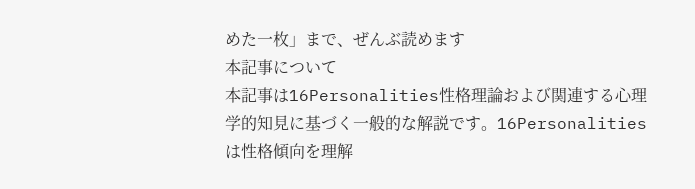めた一枚」まで、ぜんぶ読めます
本記事について
本記事は16Personalities性格理論および関連する心理学的知見に基づく一般的な解説です。16Personalitiesは性格傾向を理解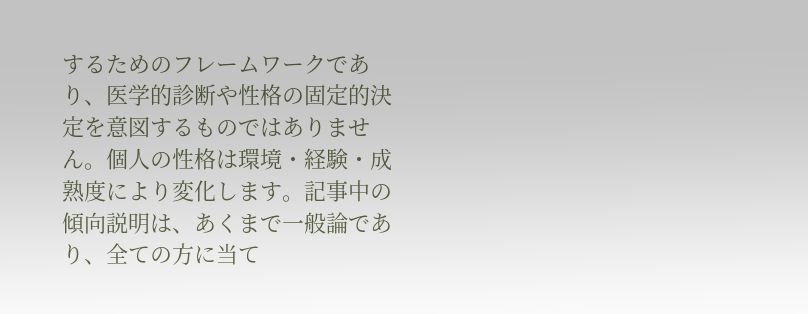するためのフレームワークであり、医学的診断や性格の固定的決定を意図するものではありません。個人の性格は環境・経験・成熟度により変化します。記事中の傾向説明は、あくまで一般論であり、全ての方に当て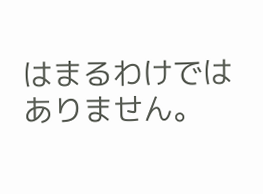はまるわけではありません。